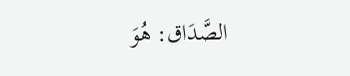الصَّدَاق: هُوَ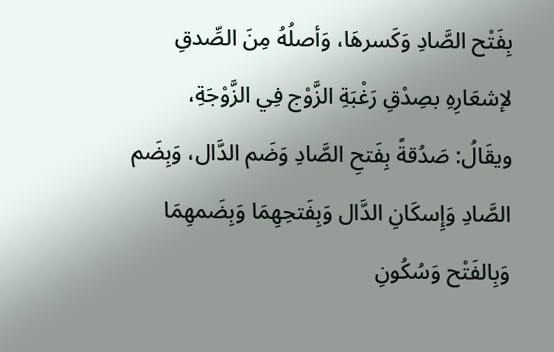بِفَتْح الصَّادِ وَكَسرهَا، وَأصلُهُ مِنَ الصِّدقِ لإشعَارِهِ بصِدْقِ رَغْبَةِ الزَّوْج فِي الزَّوْجَةِ، ويقَالُ: صَدُقةً بِفَتحِ الصَّادِ وَضَم الدَّال، وَبِضَم الصَّادِ وَإِسكَانِ الدَّال وَبِفَتحِهِمَا وَبِضَمهِمَا وَبِالفَتْح وَسُكُونِ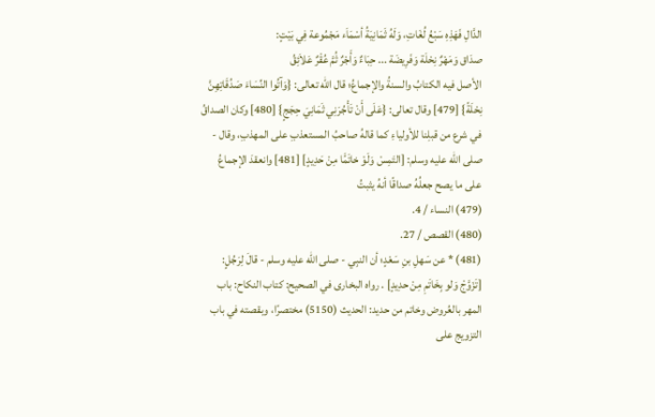الدَّالِ فَهَذِهِ سَبْعُ لُغَاتِ، وَلَهُ ثَمَانِيَةُ أسْمَاَء مَجْمُوعة فِي بَيْتٍ:
صدَاق وَمَهْرٌ نِحْلَة وَفَرِيضَة ... حِبَاءٌ وَأَجْرٌ ثُمَّ عُقْرٌ عَلاَئِقُ
الأصل فيه الكتابُ والسنةُ والإجماعُ؛ قال الله تعالى: {وَآتُوا النِّسَاءَ صَدُقَاتِهِنَّ نِحْلَةً} [479] وقال تعالى: {عَلَى أَنْ تَأْجُرَنِي ثَمَانِيَ حِجَجٍ} [480] وكان الصداقُ في شرع من قبلِنا للأولياءِ كما قالهُ صاحبُ المستعذبِ على المهذبِ، وقال - صلى الله عليه وسلم: [التَمِسْ وَلَوْ خاتَمًَا مِنْ حَدِيدٍ] [481] وانعقدَ الإجماعُ على ما يصح جعلُهُ صداقًا أنهُ يثبتُ
(479) النساء / 4.
(480) القصص / 27.
(481) * عن سَهلِ بنِ سَعْدٍ؛ أن النبِي - صلى الله عليه وسلم - قالَ لِرَجُلٍ: [تَزَوَّجْ وَلو بِخَاتَمِ مِنْ حدِيدٍ] . رواه البخارى في الصحيح: كتاب النكاح: باب المهر بالعُروض وخاتم من حديد: الحديث (5150) مختصرًا، وبقصته في باب التزويج على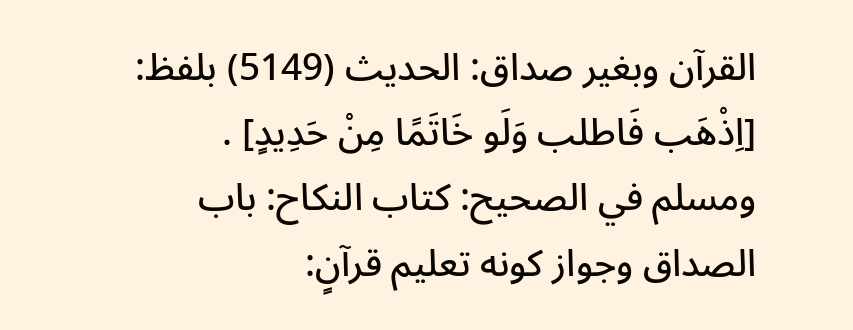القرآن وبغير صداق: الحديث (5149) بلفظ: [اِذْهَب فَاطلب وَلَو خَاتَمًا مِنْ حَدِيدٍ] . ومسلم في الصحيح: كتاب النكاح: باب الصداق وجواز كونه تعليم قرآنٍ: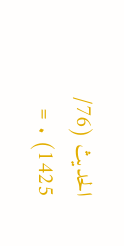الحديث (76/ 1425) . =